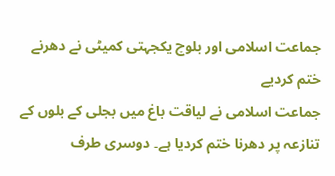جماعت اسلامی اور بلوچ یکجہتی کمیٹی نے دھرنے ختم کردیے
جماعت اسلامی نے لیاقت باغ میں بجلی کے بلوں کے تنازعہ پر دھرنا ختم کردیا ہے۔ دوسری طرف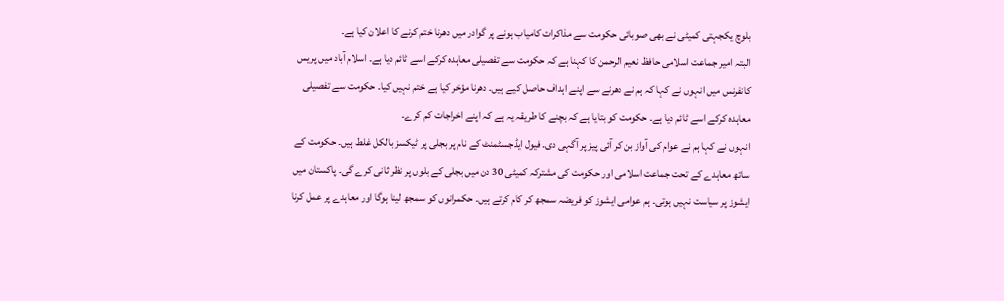بلوچ یکجہتی کمیٹی نے بھی صوبائی حکومت سے مذاکرات کامیاب ہونے پر گوادر میں دھرنا ختم کرنے کا اعلان کیا ہے۔
البتہ امیر جماعت اسلامی حافظ نعیم الرحمن کا کہنا ہے کہ حکومت سے تفصیلی معاہدہ کرکے اسے ٹائم دیا ہے۔ اسلام آباد میں پریس کانفرنس میں انہوں نے کہا کہ ہم نے دھرنے سے اپنے اہداف حاصل کیے ہیں۔ دھرنا مؤخر کیا ہے ختم نہیں کیا۔ حکومت سے تفصیلی معاہدہ کرکے اسے ٹائم دیا ہے۔ حکومت کو بتایا ہے کہ بچنے کا طریقہ یہ ہے کہ اپنے اخراجات کم کرے۔
انہوں نے کہا ہم نے عوام کی آواز بن کر آئی پیز پر آگہی دی۔ فیول ایڈجسٹمنٹ کے نام پر بجلی پر ٹیکسز بالکل غلط ہیں۔ حکومت کے ساتھ معاہدے کے تحت جماعت اسلامی اور حکومت کی مشترکہ کمیٹی 30 دن میں بجلی کے بلوں پر نظر ثانی کرے گی۔ پاکستان میں ایشوز پر سیاست نہیں ہوتی۔ ہم عوامی ایشوز کو فریضہ سمجھ کر کام کرتے ہیں۔ حکمرانوں کو سمجھ لینا ہوگا اور معاہدے پر عمل کرنا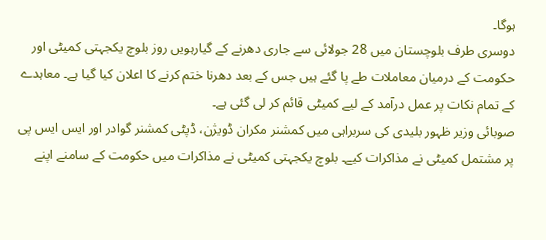ہوگا۔
دوسری طرف بلوچستان میں 28 جولائی سے جاری دھرنے کے گیارہویں روز بلوچ یکجہتی کمیٹی اور حکومت کے درمیان معاملات طے پا گئے ہیں جس کے بعد دھرنا ختم کرنے کا اعلان کیا گیا ہے۔ معاہدے کے تمام نکات پر عمل درآمد کے لیے کمیٹی قائم کر لی گئی ہے۔
صوبائی وزیر ظہور بلیدی کی سربراہی میں کمشنر مکران ڈویژن، ڈپٹی کمشنر گوادر اور ایس ایس پی پر مشتمل کمیٹی نے مذاکرات کیے۔ بلوچ یکجہتی کمیٹی نے مذاکرات میں حکومت کے سامنے اپنے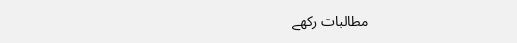مطالبات رکھے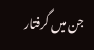جن میں گرفتار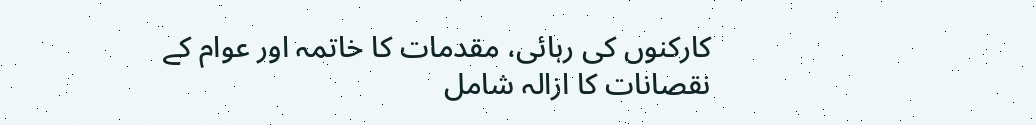کارکنوں کی رہائی، مقدمات کا خاتمہ اور عوام کے نقصانات کا ازالہ شامل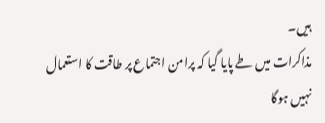ہیں۔
مذاکرات میں طے پایا گیا کہ پرامن اجتماع پر طاقت کا استعمال نہیں ہوگا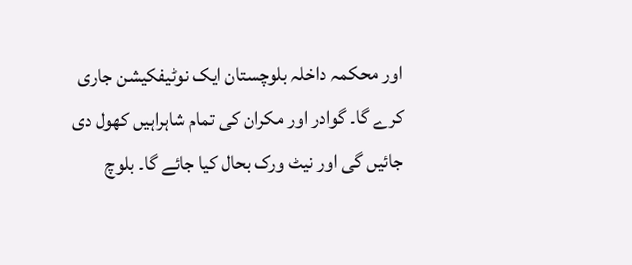اور محکمہ داخلہ بلوچستان ایک نوٹیفکیشن جاری کرے گا۔ گوادر اور مکران کی تمام شاہراہیں کھول دی جائیں گی اور نیٹ ورک بحال کیا جائے گا۔ بلوچ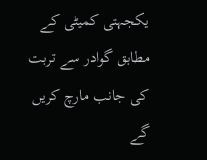یکجہتی کمیٹی کے مطابق گوادر سے تربت کی جانب مارچ کریں گے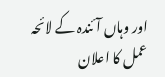اور وہاں آئندہ کے لائحہ عمل کا اعلان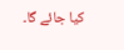کیا جائے گا۔